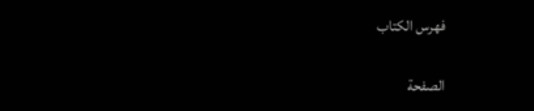فهرس الكتاب

الصفحة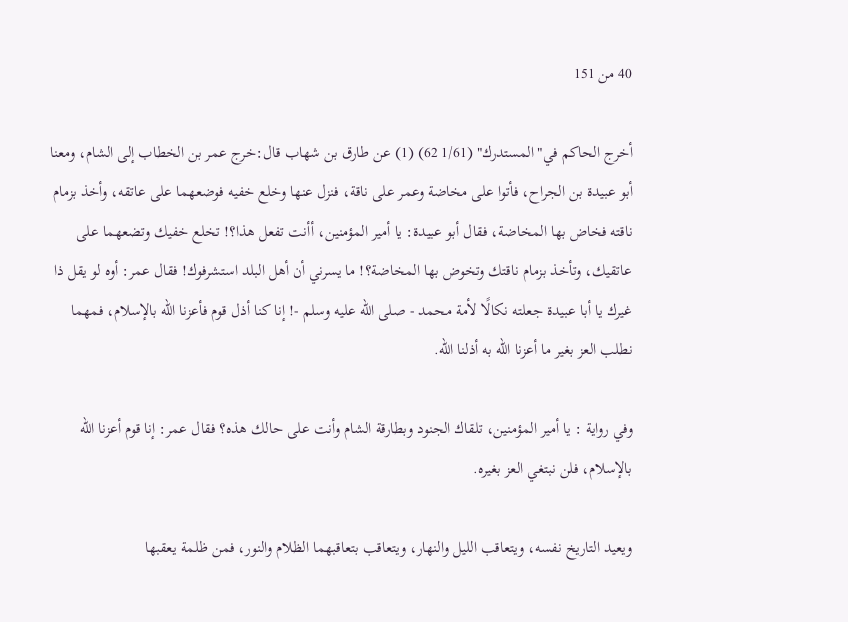40 من 151

أخرج الحاكم في"المستدرك" (1/61 62) (1) عن طارق بن شهاب قال:خرج عمر بن الخطاب إلى الشام، ومعنا أبو عبيدة بن الجراح، فأتوا على مخاضة وعمر على ناقة، فنزل عنها وخلع خفيه فوضعهما على عاتقه، وأخذ بزمام ناقته فخاض بها المخاضة، فقال أبو عبيدة: يا أمير المؤمنين، أأنت تفعل هذا؟! تخلع خفيك وتضعهما على عاتقيك، وتأخذ بزمام ناقتك وتخوض بها المخاضة؟! ما يسرني أن أهل البلد استشرفوك! فقال عمر: أوه لو يقل ذا غيرك يا أبا عبيدة جعلته نكالًا لأمة محمد - صلى الله عليه وسلم -! إنا كنا أذل قوم فأعزنا الله بالإسلام، فمهما نطلب العز بغير ما أعزنا الله به أذلنا الله.

وفي رواية : يا أمير المؤمنين، تلقاك الجنود وبطارقة الشام وأنت على حالك هذه؟ فقال عمر: إنا قوم أعزنا الله بالإسلام، فلن نبتغي العز بغيره.

ويعيد التاريخ نفسه، ويتعاقب الليل والنهار، ويتعاقب بتعاقبهما الظلام والنور، فمن ظلمة يعقبها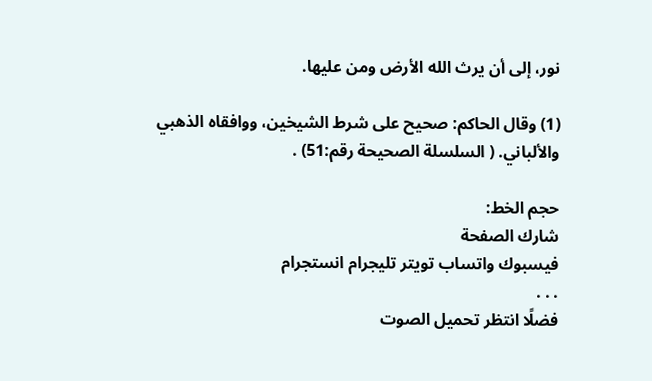نور، إلى أن يرث الله الأرض ومن عليها.

(1) وقال الحاكم: صحيح على شرط الشيخين، ووافقاه الذهبي والألباني. ( السلسلة الصحيحة رقم:51) .

حجم الخط:
شارك الصفحة
فيسبوك واتساب تويتر تليجرام انستجرام
. . .
فضلًا انتظر تحميل الصوت